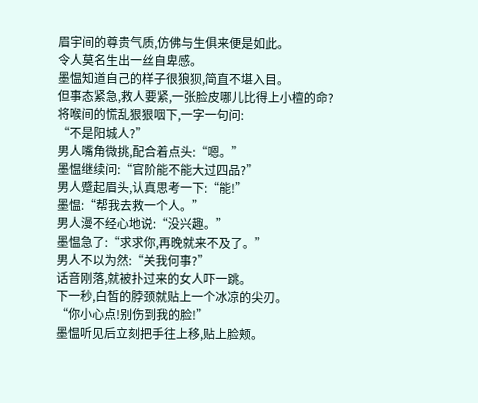眉宇间的尊贵气质,仿佛与生俱来便是如此。
令人莫名生出一丝自卑感。
墨愠知道自己的样子很狼狈,简直不堪入目。
但事态紧急,救人要紧,一张脸皮哪儿比得上小檀的命?
将喉间的慌乱狠狠咽下,一字一句问:
“不是阳城人?”
男人嘴角微挑,配合着点头:“嗯。”
墨愠继续问:“官阶能不能大过四品?”
男人蹙起眉头,认真思考一下:“能!”
墨愠:“帮我去救一个人。”
男人漫不经心地说:“没兴趣。”
墨愠急了:“求求你,再晚就来不及了。”
男人不以为然:“关我何事?”
话音刚落,就被扑过来的女人吓一跳。
下一秒,白皙的脖颈就贴上一个冰凉的尖刃。
“你小心点!别伤到我的脸!”
墨愠听见后立刻把手往上移,贴上脸颊。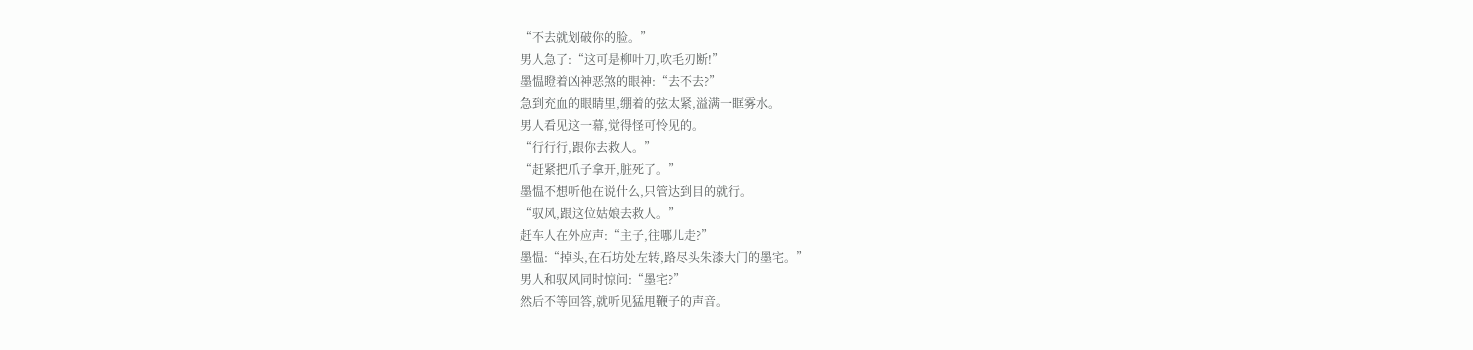“不去就划破你的脸。”
男人急了:“这可是柳叶刀,吹毛刃断!”
墨愠瞪着凶神恶煞的眼神:“去不去?”
急到充血的眼睛里,绷着的弦太紧,溢满一眶雾水。
男人看见这一幕,觉得怪可怜见的。
“行行行,跟你去救人。”
“赶紧把爪子拿开,脏死了。”
墨愠不想听他在说什么,只管达到目的就行。
“驭风,跟这位姑娘去救人。”
赶车人在外应声:“主子,往哪儿走?”
墨愠:“掉头,在石坊处左转,路尽头朱漆大门的墨宅。”
男人和驭风同时惊问:“墨宅?”
然后不等回答,就听见猛甩鞭子的声音。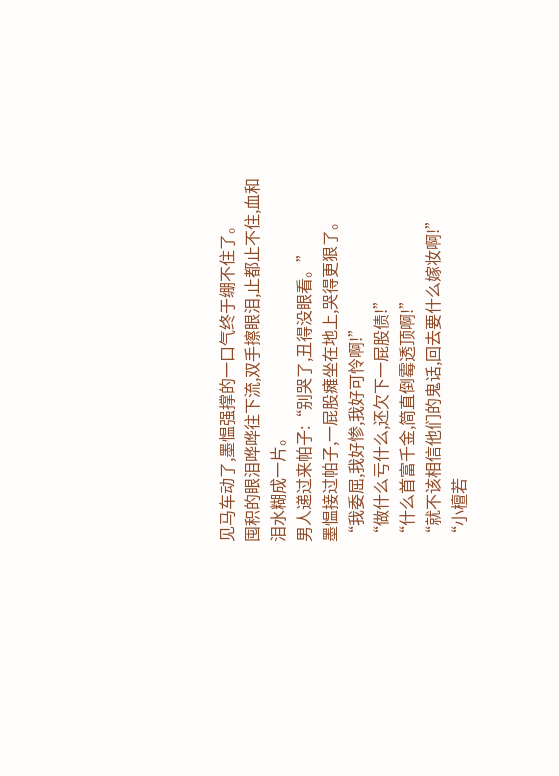见马车动了,墨愠强撑的一口气终于绷不住了。
囤积的眼泪哗哗往下流,双手擦眼泪,止都止不住,血和泪水糊成一片。
男人递过来帕子:“别哭了,丑得没眼看。”
墨愠接过帕子,一屁股瘫坐在地上,哭得更狠了。
“我委屈,我好惨,我好可怜啊!”
“做什么亏什么,还欠下一屁股债!”
“什么首富千金,简直倒霉透顶啊!”
“就不该相信他们的鬼话,回去要什么嫁妆啊!”
“小檀若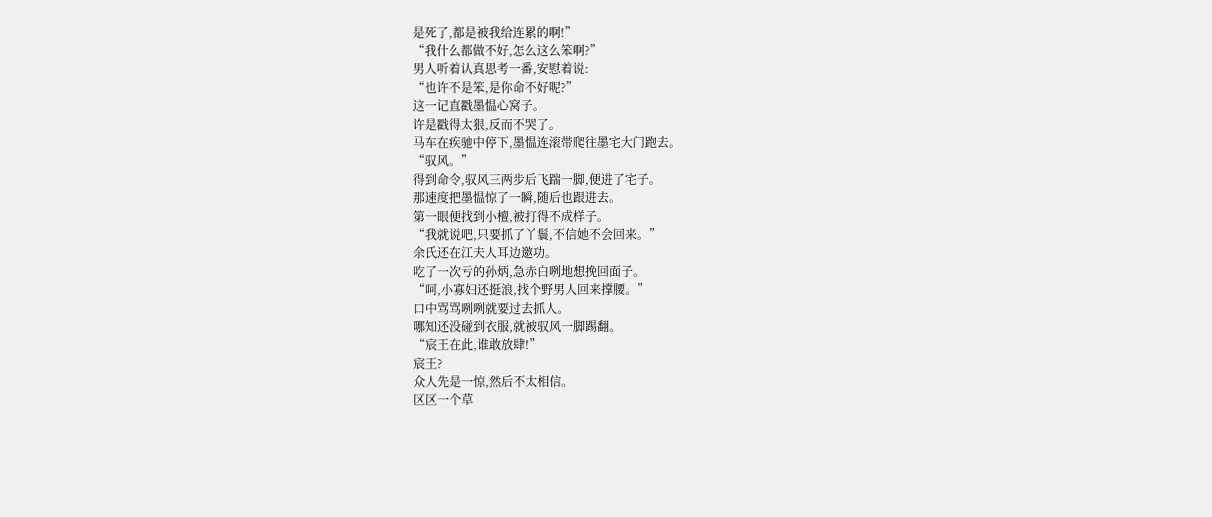是死了,都是被我给连累的啊!”
“我什么都做不好,怎么这么笨啊?”
男人听着认真思考一番,安慰着说:
“也许不是笨,是你命不好呢?”
这一记直戳墨愠心窝子。
许是戳得太狠,反而不哭了。
马车在疾驰中停下,墨愠连滚带爬往墨宅大门跑去。
“驭风。”
得到命令,驭风三两步后飞踹一脚,便进了宅子。
那速度把墨愠惊了一瞬,随后也跟进去。
第一眼便找到小檀,被打得不成样子。
“我就说吧,只要抓了丫鬟,不信她不会回来。”
余氏还在江夫人耳边邀功。
吃了一次亏的孙炳,急赤白咧地想挽回面子。
“呵,小寡妇还挺浪,找个野男人回来撑腰。”
口中骂骂咧咧就要过去抓人。
哪知还没碰到衣服,就被驭风一脚踢翻。
“宸王在此,谁敢放肆!”
宸王?
众人先是一惊,然后不太相信。
区区一个草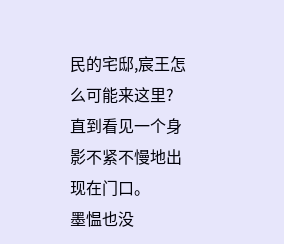民的宅邸,宸王怎么可能来这里?
直到看见一个身影不紧不慢地出现在门口。
墨愠也没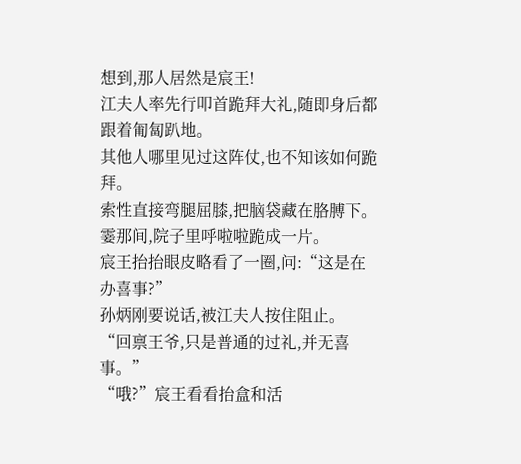想到,那人居然是宸王!
江夫人率先行叩首跪拜大礼,随即身后都跟着匍匐趴地。
其他人哪里见过这阵仗,也不知该如何跪拜。
索性直接弯腿屈膝,把脑袋藏在胳膊下。
霎那间,院子里呼啦啦跪成一片。
宸王抬抬眼皮略看了一圈,问:“这是在办喜事?”
孙炳刚要说话,被江夫人按住阻止。
“回禀王爷,只是普通的过礼,并无喜事。”
“哦?”宸王看看抬盒和活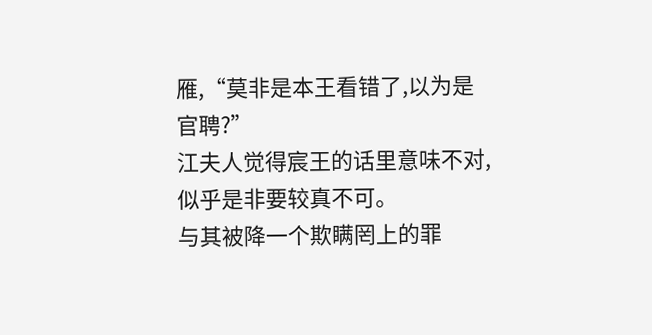雁,“莫非是本王看错了,以为是官聘?”
江夫人觉得宸王的话里意味不对,似乎是非要较真不可。
与其被降一个欺瞒罔上的罪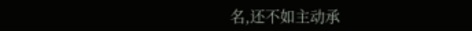名,还不如主动承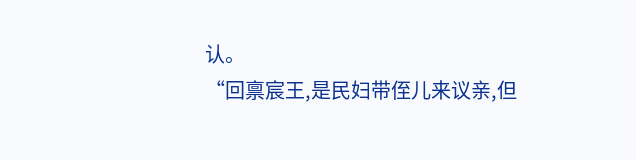认。
“回禀宸王,是民妇带侄儿来议亲,但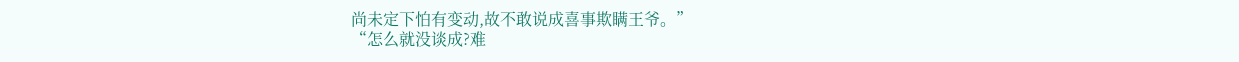尚未定下怕有变动,故不敢说成喜事欺瞒王爷。”
“怎么就没谈成?难